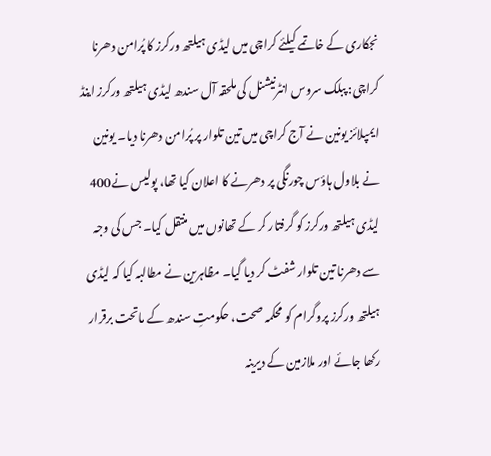نجکاری کے خاتمے کیلئے کراچی میں لیڈی ہیلتھ ورکرز کا پُرامن دھرنا
کراچی: پبلک سروس انٹرنیشنل کی ملحقہ آل سندھ لیڈی ہیلتھ ورکرز اینڈ ایمپلائز یونین نے آج کراچی میں تین تلوار پر پُرامن دھرنا دیا۔ یونین نے بلاول ہاؤس چورنگی پر دھرنے کا اعلان کیا تھا، پولیس نے400 لیڈی ہیلتھ ورکرز کو گرفتار کر کے تھانوں میں منتقل کیا۔ جس کی وجہ سے دھرنا تین تلوار شفٹ کر دیا گیا۔ مظاہرین نے مطالبہ کیا کہ لیڈی ہیلتھ ورکرز پروگرام کو محکمہ صحت، حکومتِ سندھ کے ماتحت برقرار رکھا جائے اور ملازمین کے دیرینہ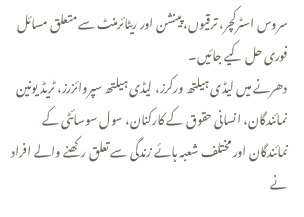سروس اسٹرکچر، ترقیوں، پینشن اور ریٹائرمنٹ سے متعلق مسائل فوری حل کیے جائیں۔
دھرنے میں لیڈی ہیلتھ ورکرز، لیڈی ہیلتھ سپروائزرز، ٹریڈ یونین نمائندگان، انسانی حقوق کے کارکنان، سول سوسائٹی کے نمائندگان اور مختلف شعبہ ہائے زندگی سے تعلق رکھنے والے افراد نے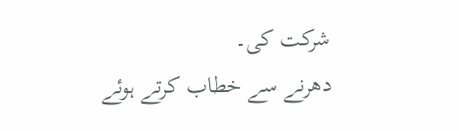شرکت کی۔
دھرنے سے خطاب کرتے ہوئے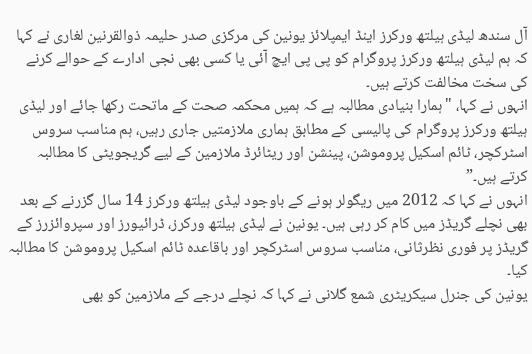آل سندھ لیڈی ہیلتھ ورکرز اینڈ ایمپلائز یونین کی مرکزی صدر حلیمہ ذوالقرنین لغاری نے کہا کہ ہم لیڈی ہیلتھ ورکرز پروگرام کو پی پی ایچ آئی یا کسی بھی نجی ادارے کے حوالے کرنے کی سخت مخالفت کرتے ہیں۔
انہوں نے کہا، "ہمارا بنیادی مطالبہ ہے کہ ہمیں محکمہ صحت کے ماتحت رکھا جائے اور لیڈی ہیلتھ ورکرز پروگرام کی پالیسی کے مطابق ہماری ملازمتیں جاری رہیں، ہم مناسب سروس اسٹرکچر، ٹائم اسکیل پروموشن، پینشن اور ریٹائرڈ ملازمین کے لیے گریجویٹی کا مطالبہ کرتے ہیں۔”
انہوں نے کہا کہ 2012 میں ریگولر ہونے کے باوجود لیڈی ہیلتھ ورکرز 14 سال گزرنے کے بعد بھی نچلے گریڈز میں کام کر رہی ہیں۔ یونین نے لیڈی ہیلتھ ورکرز، ڈرائیورز اور سپروائزرز کے گریڈز پر فوری نظرثانی، مناسب سروس اسٹرکچر اور باقاعدہ ٹائم اسکیل پروموشن کا مطالبہ کیا۔
یونین کی جنرل سیکریٹری شمع گلانی نے کہا کہ نچلے درجے کے ملازمین کو بھی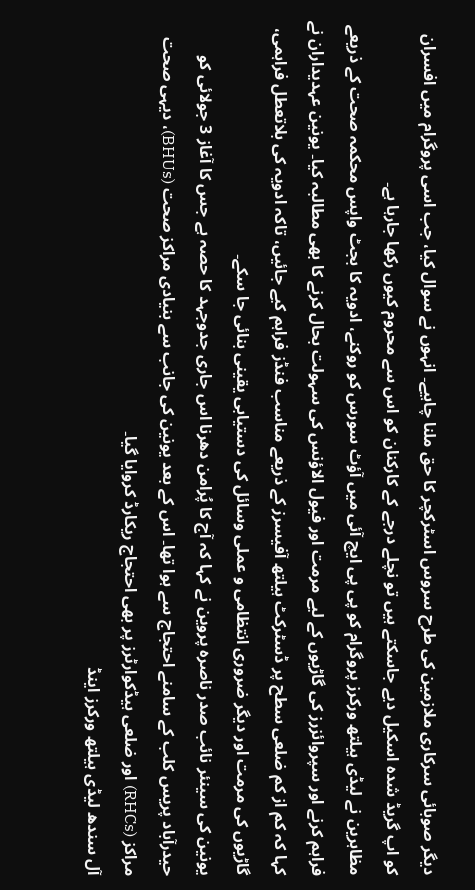دیگر صوبائی سرکاری ملازمین کی طرح سروس اسٹرکچر کا حق ملنا چاہیے۔ انہوں نے سوال کیا، جب اسی پروگرام میں افسران کو اپ گریڈ شدہ اسکیل دیے جاسکتے ہیں تو نچلے درجے کے کارکنان کو اس سے محروم کیوں رکھا جارہا ہے۔
مظاہرین نے لیڈی ہیلتھ ورکرز پروگرام کو پی پی ایچ آئی میں آؤٹ سورس کو روکنے، ادویہ کا بجٹ واپس محکمہ صحت کے ذریعے فراہم کرنے اور سپروائزرز کی گاڑیوں کے لیے مرمت اور فیول الاؤنس کی سہولت بحال کرنے کا بھی مطالبہ کیا۔ یونین عہدیداران نے کہا کہ کم از کم ضلعی سطح پر ڈسٹرکٹ ہیلتھ آفیسرز کے ذریعے مناسب فنڈز فراہم کیے جائیں، تاکہ ادویہ کی بلاتعطل فراہمی، گاڑیوں کی مرمت اور دیگر ضروری انتظامی و عملی وسائل کی دستیابی یقینی بنائی جا سکے۔
یونین کی سینئر نائب صدر ناصرہ پروین نے کہا کہ آج کا پُرامن دھرنا اس جاری جدوجہد کا حصہ ہے جس کا آغاز 3 جولائی کو حیدرآباد پریس کلب کے سامنے احتجاج سے ہوا تھا۔ اس کے بعد یونین کی جانب سے بنیادی مراکز صحت (BHUs)، دیہی صحت مراکز (RHCs) اور ضلعی ہیڈکوارٹرز پر بھی احتجاج ریکارڈ کروایا گیا۔
آل سندھ لیڈی ہیلتھ ورکرز اینڈ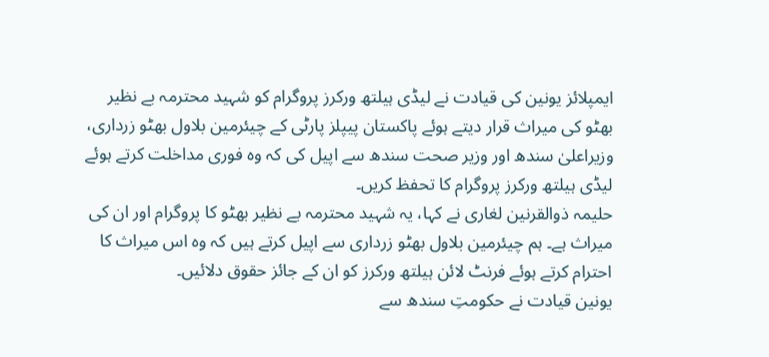ایمپلائز یونین کی قیادت نے لیڈی ہیلتھ ورکرز پروگرام کو شہید محترمہ بے نظیر بھٹو کی میراث قرار دیتے ہوئے پاکستان پیپلز پارٹی کے چیئرمین بلاول بھٹو زرداری، وزیراعلیٰ سندھ اور وزیر صحت سندھ سے اپیل کی کہ وہ فوری مداخلت کرتے ہوئے لیڈی ہیلتھ ورکرز پروگرام کا تحفظ کریں۔
حلیمہ ذوالقرنین لغاری نے کہا، یہ شہید محترمہ بے نظیر بھٹو کا پروگرام اور ان کی میراث ہے۔ ہم چیئرمین بلاول بھٹو زرداری سے اپیل کرتے ہیں کہ وہ اس میراث کا احترام کرتے ہوئے فرنٹ لائن ہیلتھ ورکرز کو ان کے جائز حقوق دلائیں۔
یونین قیادت نے حکومتِ سندھ سے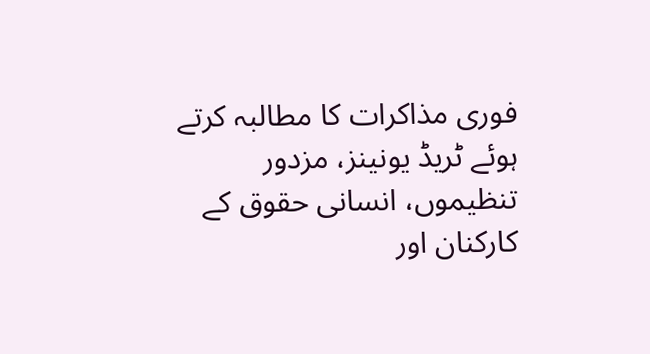فوری مذاکرات کا مطالبہ کرتے ہوئے ٹریڈ یونینز، مزدور تنظیموں، انسانی حقوق کے کارکنان اور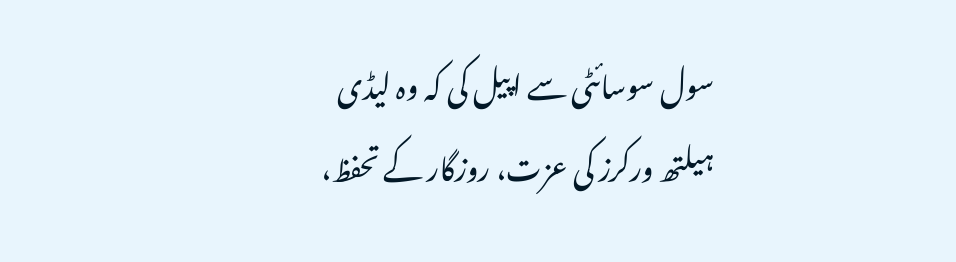سول سوسائٹی سے اپیل کی کہ وہ لیڈی ہیلتھ ورکرز کی عزت، روزگار کے تحفظ،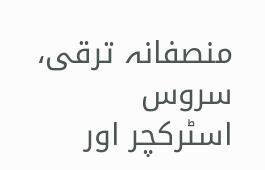منصفانہ ترقی، سروس اسٹرکچر اور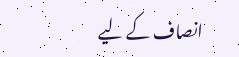انصاف کے لیے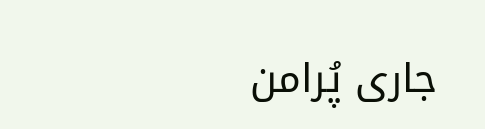جاری پُرامن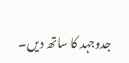جدوجہد کا ساتھ دیں۔